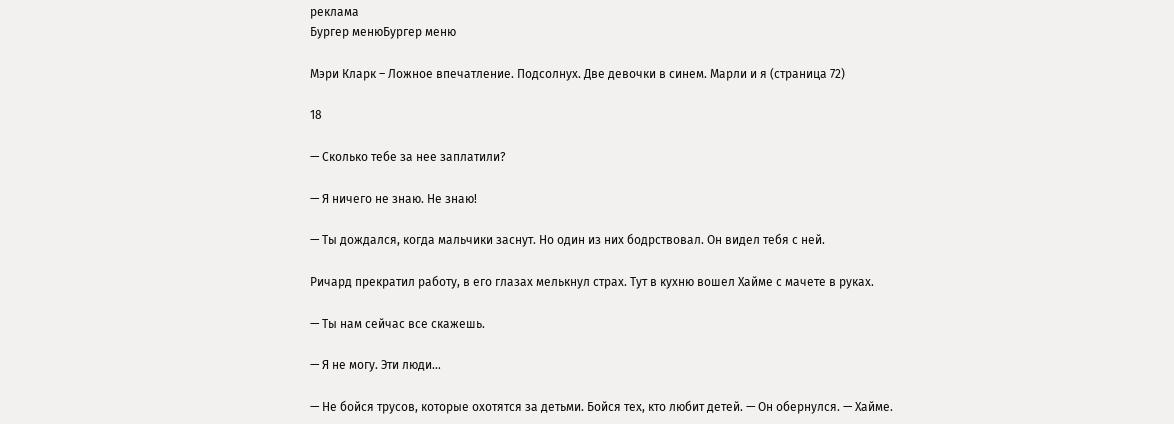реклама
Бургер менюБургер меню

Мэри Кларк – Ложное впечатление. Подсолнух. Две девочки в синем. Марли и я (страница 72)

18

— Сколько тебе за нее заплатили?

— Я ничего не знаю. Не знаю!

— Ты дождался, когда мальчики заснут. Но один из них бодрствовал. Он видел тебя с ней.

Ричард прекратил работу, в его глазах мелькнул страх. Тут в кухню вошел Хайме с мачете в руках.

— Ты нам сейчас все скажешь.

— Я не могу. Эти люди…

— Не бойся трусов, которые охотятся за детьми. Бойся тех, кто любит детей. — Он обернулся. — Хайме.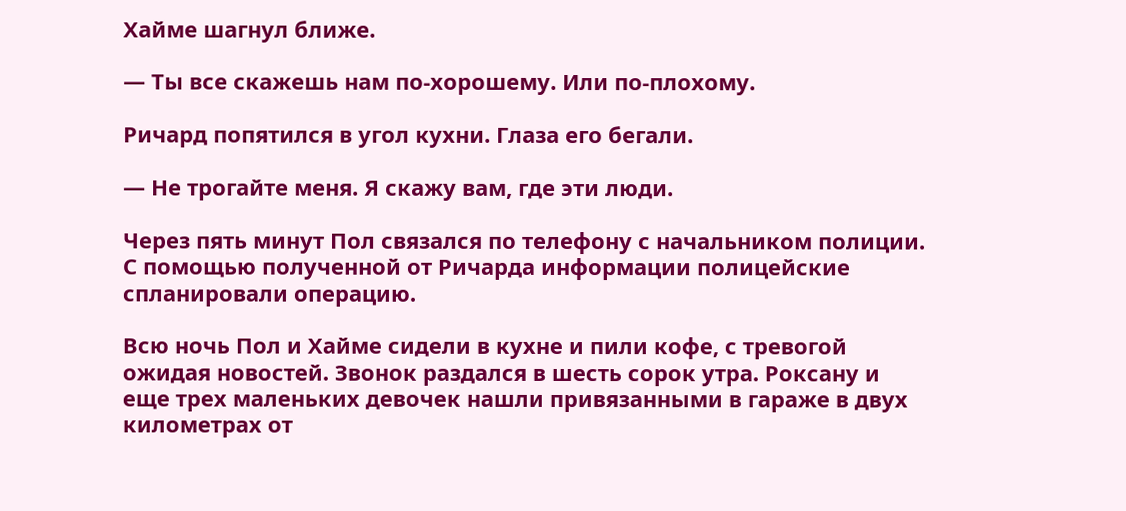Хайме шагнул ближе.

— Ты все скажешь нам по-хорошему. Или по-плохому.

Ричард попятился в угол кухни. Глаза его бегали.

— Не трогайте меня. Я скажу вам, где эти люди.

Через пять минут Пол связался по телефону с начальником полиции. С помощью полученной от Ричарда информации полицейские спланировали операцию.

Всю ночь Пол и Хайме сидели в кухне и пили кофе, с тревогой ожидая новостей. Звонок раздался в шесть сорок утра. Роксану и еще трех маленьких девочек нашли привязанными в гараже в двух километрах от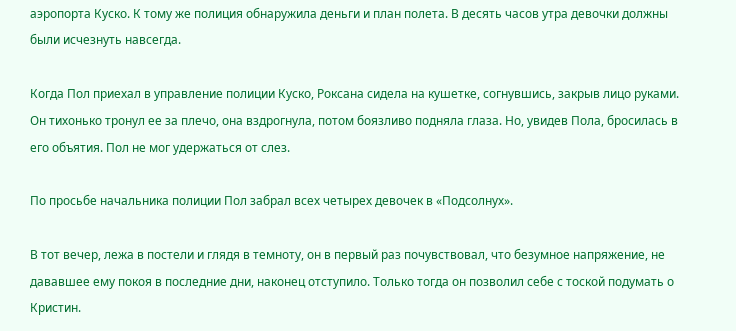аэропорта Куско. К тому же полиция обнаружила деньги и план полета. В десять часов утра девочки должны были исчезнуть навсегда.

Когда Пол приехал в управление полиции Куско, Роксана сидела на кушетке, согнувшись, закрыв лицо руками. Он тихонько тронул ее за плечо, она вздрогнула, потом боязливо подняла глаза. Но, увидев Пола, бросилась в его объятия. Пол не мог удержаться от слез.

По просьбе начальника полиции Пол забрал всех четырех девочек в «Подсолнух».

В тот вечер, лежа в постели и глядя в темноту, он в первый раз почувствовал, что безумное напряжение, не дававшее ему покоя в последние дни, наконец отступило. Только тогда он позволил себе с тоской подумать о Кристин.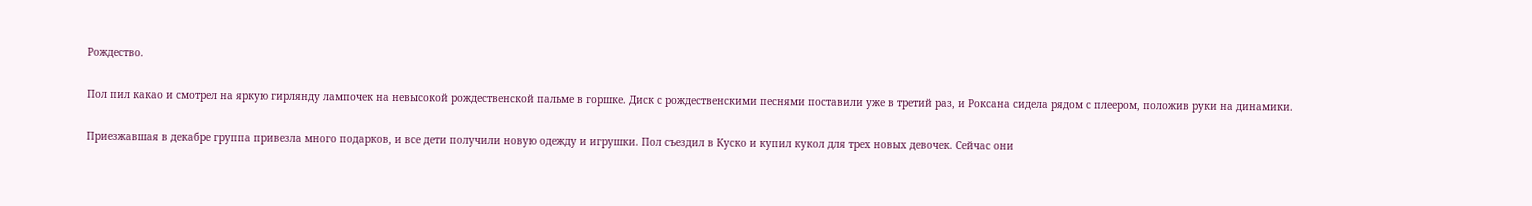Рождество.

Пол пил какао и смотрел на яркую гирлянду лампочек на невысокой рождественской пальме в горшке. Диск с рождественскими песнями поставили уже в третий раз, и Роксана сидела рядом с плеером, положив руки на динамики.

Приезжавшая в декабре группа привезла много подарков, и все дети получили новую одежду и игрушки. Пол съездил в Куско и купил кукол для трех новых девочек. Сейчас они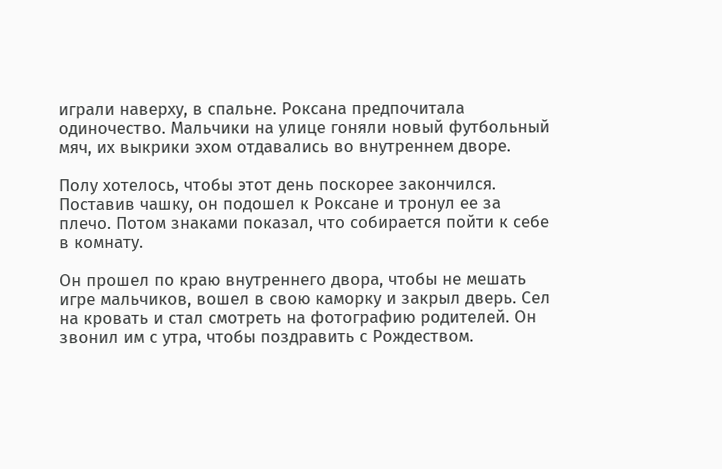играли наверху, в спальне. Роксана предпочитала одиночество. Мальчики на улице гоняли новый футбольный мяч, их выкрики эхом отдавались во внутреннем дворе.

Полу хотелось, чтобы этот день поскорее закончился. Поставив чашку, он подошел к Роксане и тронул ее за плечо. Потом знаками показал, что собирается пойти к себе в комнату.

Он прошел по краю внутреннего двора, чтобы не мешать игре мальчиков, вошел в свою каморку и закрыл дверь. Сел на кровать и стал смотреть на фотографию родителей. Он звонил им с утра, чтобы поздравить с Рождеством.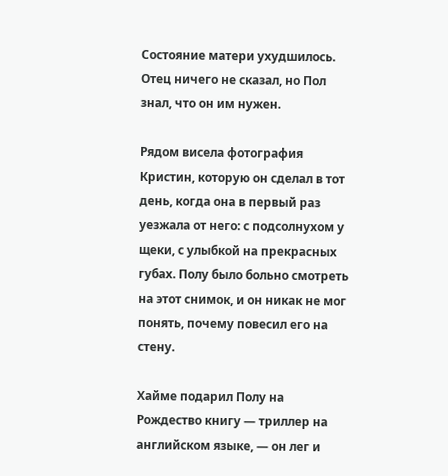Состояние матери ухудшилось. Отец ничего не сказал, но Пол знал, что он им нужен.

Рядом висела фотография Кристин, которую он сделал в тот день, когда она в первый раз уезжала от него: с подсолнухом у щеки, с улыбкой на прекрасных губах. Полу было больно смотреть на этот снимок, и он никак не мог понять, почему повесил его на стену.

Хайме подарил Полу на Рождество книгу — триллер на английском языке, — он лег и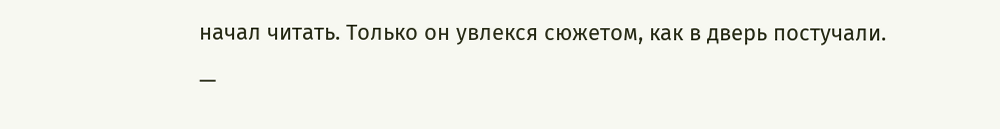начал читать. Только он увлекся сюжетом, как в дверь постучали.

—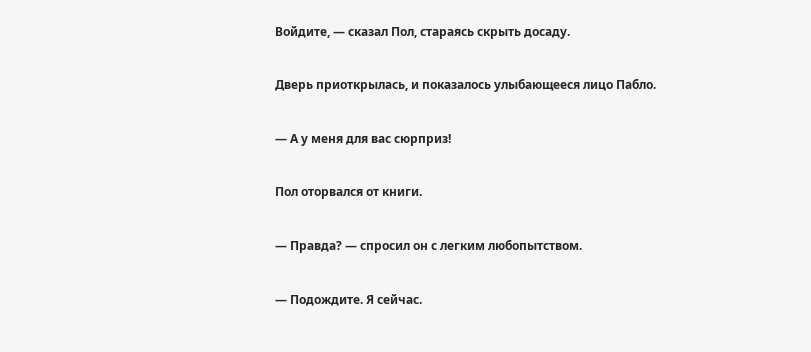Войдите, — сказал Пол, стараясь скрыть досаду.

Дверь приоткрылась, и показалось улыбающееся лицо Пабло.

— А у меня для вас сюрприз!

Пол оторвался от книги.

— Правда? — спросил он с легким любопытством.

— Подождите. Я сейчас.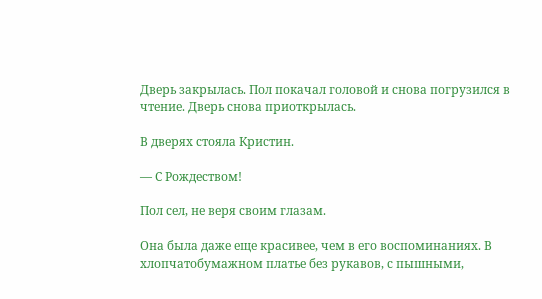Дверь закрылась. Пол покачал головой и снова погрузился в чтение. Дверь снова приоткрылась.

В дверях стояла Кристин.

— С Рождеством!

Пол сел, не веря своим глазам.

Она была даже еще красивее, чем в его воспоминаниях. В хлопчатобумажном платье без рукавов, с пышными,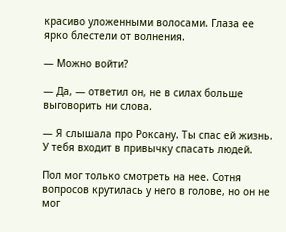красиво уложенными волосами. Глаза ее ярко блестели от волнения.

— Можно войти?

— Да, — ответил он, не в силах больше выговорить ни слова.

— Я слышала про Роксану. Ты спас ей жизнь. У тебя входит в привычку спасать людей.

Пол мог только смотреть на нее. Сотня вопросов крутилась у него в голове, но он не мог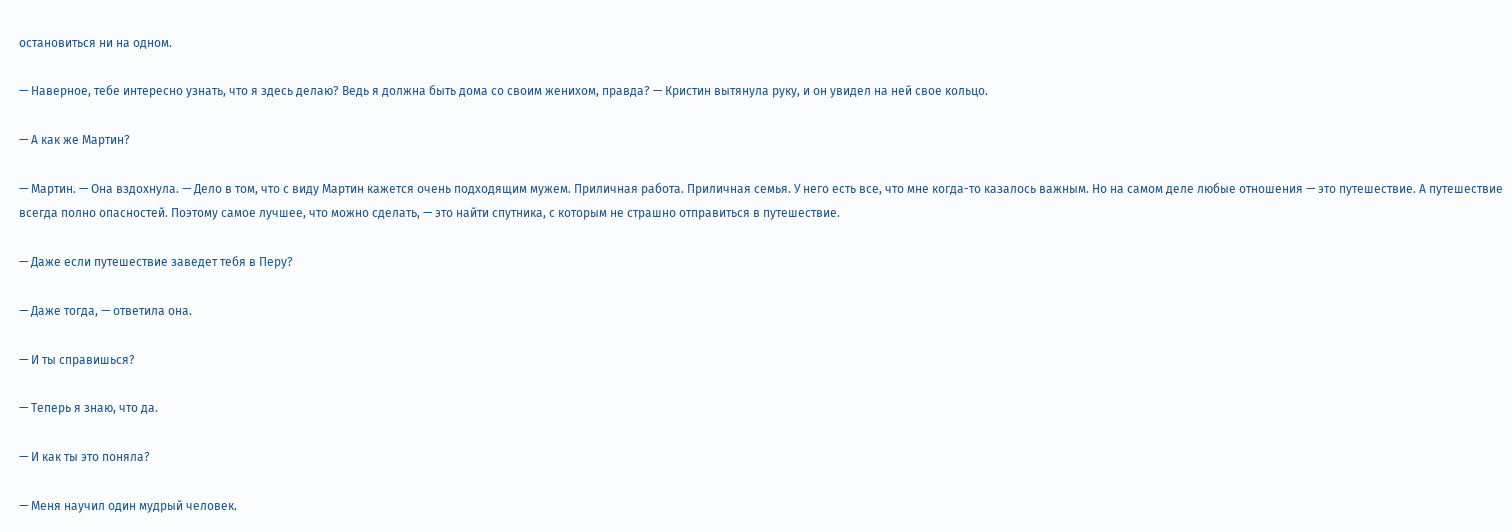остановиться ни на одном.

— Наверное, тебе интересно узнать, что я здесь делаю? Ведь я должна быть дома со своим женихом, правда? — Кристин вытянула руку, и он увидел на ней свое кольцо.

— А как же Мартин?

— Мартин. — Она вздохнула. — Дело в том, что с виду Мартин кажется очень подходящим мужем. Приличная работа. Приличная семья. У него есть все, что мне когда-то казалось важным. Но на самом деле любые отношения — это путешествие. А путешествие всегда полно опасностей. Поэтому самое лучшее, что можно сделать, — это найти спутника, с которым не страшно отправиться в путешествие.

— Даже если путешествие заведет тебя в Перу?

— Даже тогда, — ответила она.

— И ты справишься?

— Теперь я знаю, что да.

— И как ты это поняла?

— Меня научил один мудрый человек.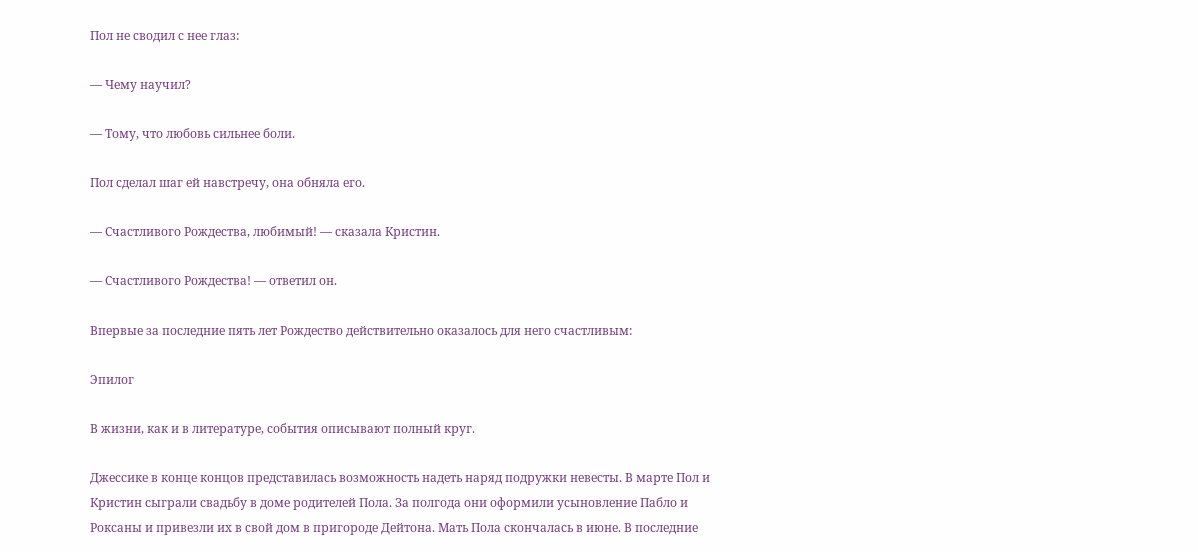Пол не сводил с нее глаз:

— Чему научил?

— Тому, что любовь сильнее боли.

Пол сделал шаг ей навстречу, она обняла его.

— Счастливого Рождества, любимый! — сказала Кристин.

— Счастливого Рождества! — ответил он.

Впервые за последние пять лет Рождество действительно оказалось для него счастливым:

Эпилог

В жизни, как и в литературе, события описывают полный круг.

Джессике в конце концов представилась возможность надеть наряд подружки невесты. В марте Пол и Кристин сыграли свадьбу в доме родителей Пола. За полгода они оформили усыновление Пабло и Роксаны и привезли их в свой дом в пригороде Дейтона. Мать Пола скончалась в июне. В последние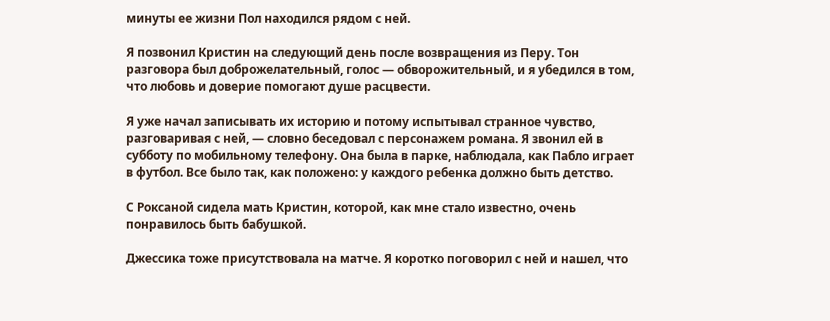минуты ее жизни Пол находился рядом с ней.

Я позвонил Кристин на следующий день после возвращения из Перу. Тон разговора был доброжелательный, голос — обворожительный, и я убедился в том, что любовь и доверие помогают душе расцвести.

Я уже начал записывать их историю и потому испытывал странное чувство, разговаривая с ней, — словно беседовал с персонажем романа. Я звонил ей в субботу по мобильному телефону. Она была в парке, наблюдала, как Пабло играет в футбол. Все было так, как положено: у каждого ребенка должно быть детство.

С Роксаной сидела мать Кристин, которой, как мне стало известно, очень понравилось быть бабушкой.

Джессика тоже присутствовала на матче. Я коротко поговорил с ней и нашел, что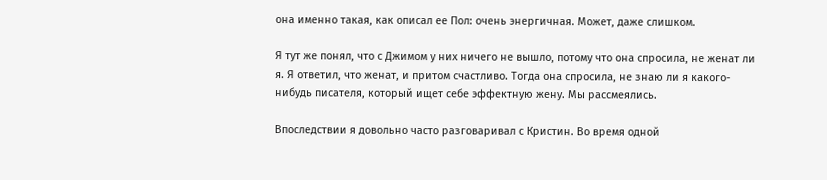она именно такая, как описал ее Пол: очень энергичная. Может, даже слишком.

Я тут же понял, что с Джимом у них ничего не вышло, потому что она спросила, не женат ли я. Я ответил, что женат, и притом счастливо. Тогда она спросила, не знаю ли я какого-нибудь писателя, который ищет себе эффектную жену. Мы рассмеялись.

Впоследствии я довольно часто разговаривал с Кристин. Во время одной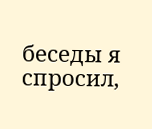беседы я спросил,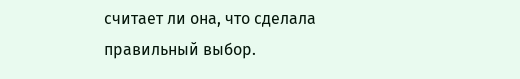считает ли она, что сделала правильный выбор.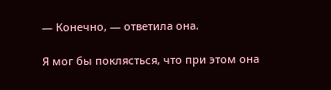— Конечно, — ответила она.

Я мог бы поклясться, что при этом она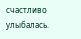счастливо улыбалась.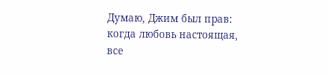Думаю, Джим был прав: когда любовь настоящая, все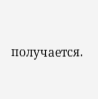получается.